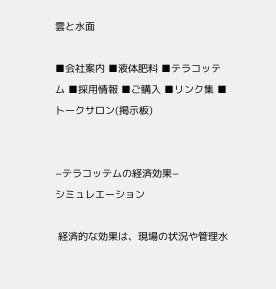雲と水面

■会社案内 ■液体肥料 ■テラコッテム ■採用情報 ■ご購入 ■リンク集 ■トークサロン(掲示板)


−テラコッテムの経済効果−
シミュレエーション

 経済的な効果は、現場の状況や管理水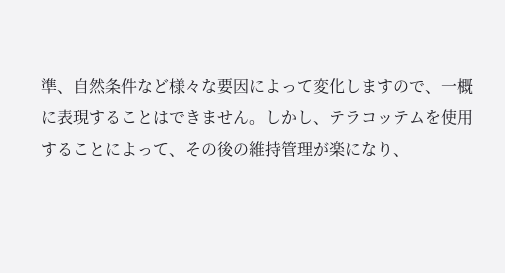準、自然条件など様々な要因によって変化しますので、一概に表現することはできません。しかし、テラコッテムを使用することによって、その後の維持管理が楽になり、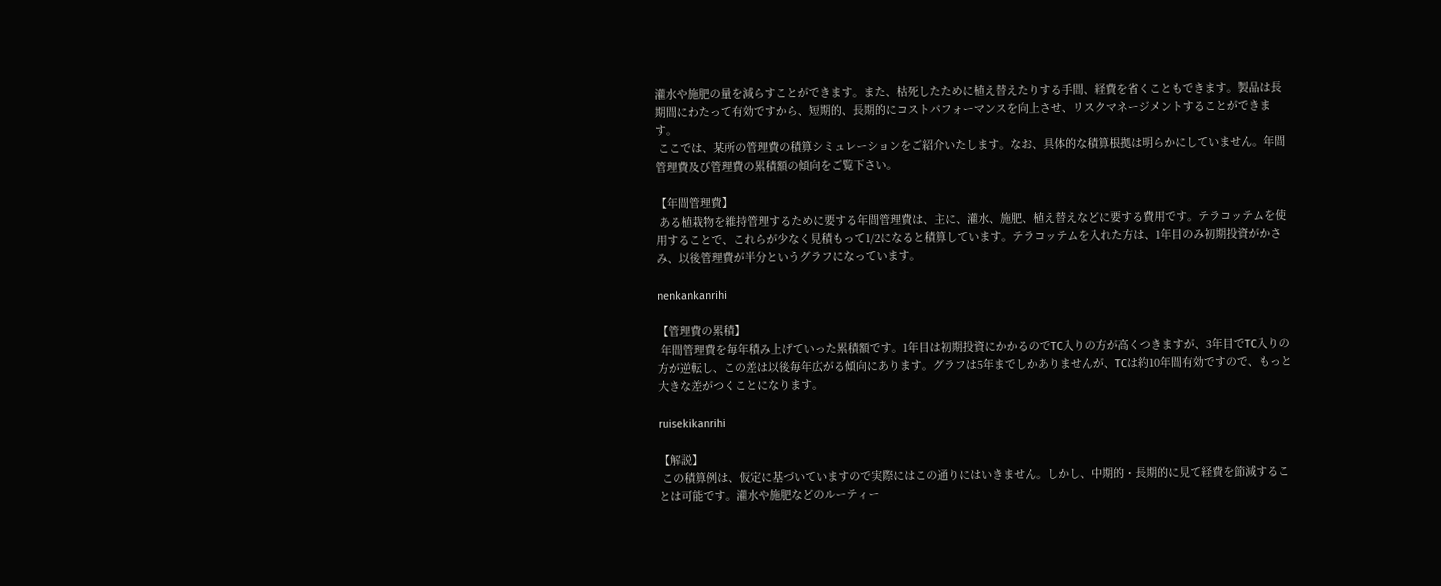灌水や施肥の量を減らすことができます。また、枯死したために植え替えたりする手間、経費を省くこともできます。製品は長期間にわたって有効ですから、短期的、長期的にコストパフォーマンスを向上させ、リスクマネージメントすることができます。
 ここでは、某所の管理費の積算シミュレーションをご紹介いたします。なお、具体的な積算根拠は明らかにしていません。年間管理費及び管理費の累積額の傾向をご覧下さい。

【年間管理費】
 ある植栽物を維持管理するために要する年間管理費は、主に、灌水、施肥、植え替えなどに要する費用です。テラコッテムを使用することで、これらが少なく見積もって1/2になると積算しています。テラコッテムを入れた方は、1年目のみ初期投資がかさみ、以後管理費が半分というグラフになっています。

nenkankanrihi

【管理費の累積】
 年間管理費を毎年積み上げていった累積額です。1年目は初期投資にかかるのでTC入りの方が高くつきますが、3年目でTC入りの方が逆転し、この差は以後毎年広がる傾向にあります。グラフは5年までしかありませんが、TCは約10年間有効ですので、もっと大きな差がつくことになります。

ruisekikanrihi

【解説】
 この積算例は、仮定に基づいていますので実際にはこの通りにはいきません。しかし、中期的・長期的に見て経費を節減することは可能です。灌水や施肥などのルーティー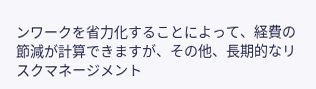ンワークを省力化することによって、経費の節減が計算できますが、その他、長期的なリスクマネージメント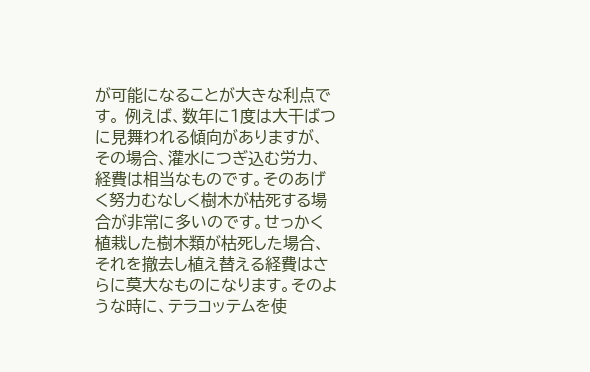が可能になることが大きな利点です。 例えば、数年に1度は大干ばつに見舞われる傾向がありますが、その場合、灌水につぎ込む労力、経費は相当なものです。そのあげく努力むなしく樹木が枯死する場合が非常に多いのです。せっかく植栽した樹木類が枯死した場合、それを撤去し植え替える経費はさらに莫大なものになります。そのような時に、テラコッテムを使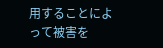用することによって被害を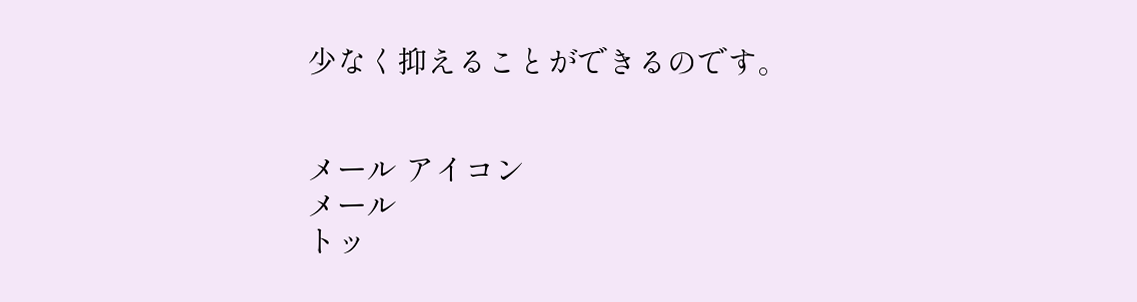少なく抑えることができるのです。


メール アイコン
メール
トッ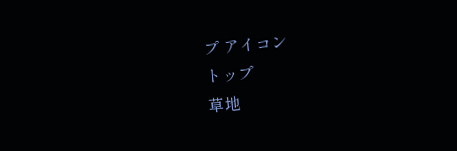プ アイコン
トップ
草地